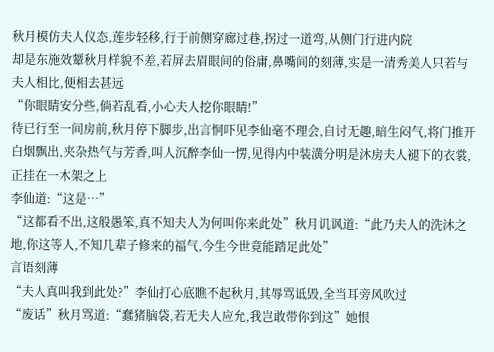秋月模仿夫人仪态,莲步轻移,行于前侧穿廊过巷,拐过一道弯,从侧门行进内院
却是东施效颦秋月样貌不差,若屏去眉眼间的俗庸,鼻嘴间的刻薄,实是一清秀美人只若与夫人相比,便相去甚远
“你眼睛安分些,倘若乱看,小心夫人挖你眼睛!”
待已行至一间房前,秋月停下脚步,出言恫吓见李仙毫不理会,自讨无趣,暗生闷气,将门推开
白烟飘出,夹杂热气与芳香,叫人沉醉李仙一愣,见得内中装潢分明是沐房夫人褪下的衣裳,正挂在一木架之上
李仙道:“这是…”
“这都看不出,这般愚笨,真不知夫人为何叫你来此处”秋月讥讽道:“此乃夫人的洗沐之地,你这等人,不知几辈子修来的福气,今生今世竟能踏足此处”
言语刻薄
“夫人真叫我到此处?”李仙打心底瞧不起秋月,其辱骂诋毁,全当耳旁风吹过
“废话”秋月骂道:“蠢猪脑袋,若无夫人应允,我岂敢带你到这”她恨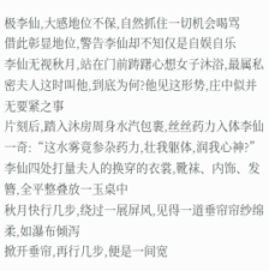极李仙,大感地位不保,自然抓住一切机会喝骂
借此彰显地位,警告李仙却不知仅是自娱自乐
李仙无视秋月,站在门前踌躇心想女子沐浴,最属私密夫人这时叫他,到底为何?他见这形势,庄中似并无要紧之事
片刻后,踏入沐房周身水汽包裹,丝丝药力入体李仙一奇:“这水雾竟参杂药力,壮我躯体,润我心神?”
李仙四处打量夫人的换穿的衣裳,靴袜、内饰、发簪,全平整叠放一玉桌中
秋月快行几步,绕过一展屏风,见得一道垂帘帘纱绵柔,如瀑布倾泻
掀开垂帘,再行几步,便是一间宽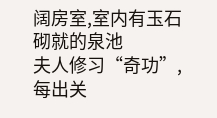阔房室,室内有玉石砌就的泉池
夫人修习“奇功”,每出关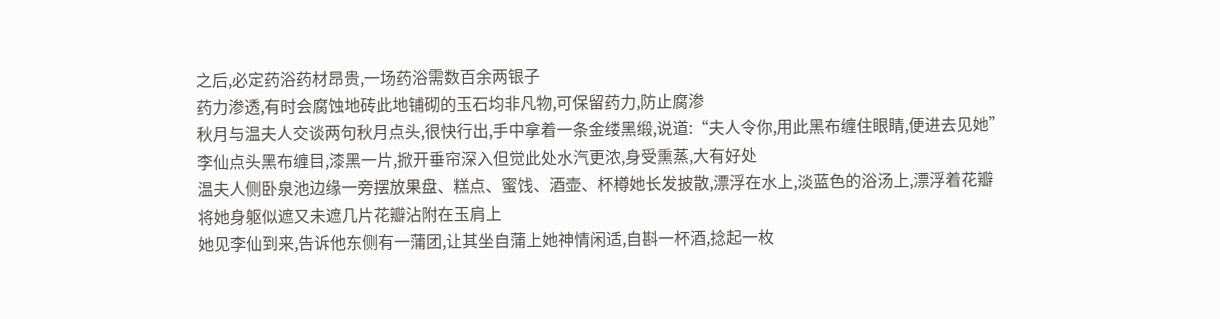之后,必定药浴药材昂贵,一场药浴需数百余两银子
药力渗透,有时会腐蚀地砖此地铺砌的玉石均非凡物,可保留药力,防止腐渗
秋月与温夫人交谈两句秋月点头,很快行出,手中拿着一条金缕黑缎,说道:“夫人令你,用此黑布缠住眼睛,便进去见她”
李仙点头黑布缠目,漆黑一片,掀开垂帘深入但觉此处水汽更浓,身受熏蒸,大有好处
温夫人侧卧泉池边缘一旁摆放果盘、糕点、蜜饯、酒壶、杯樽她长发披散,漂浮在水上,淡蓝色的浴汤上,漂浮着花瓣
将她身躯似遮又未遮几片花瓣沾附在玉肩上
她见李仙到来,告诉他东侧有一蒲团,让其坐自蒲上她神情闲适,自斟一杯酒,捻起一枚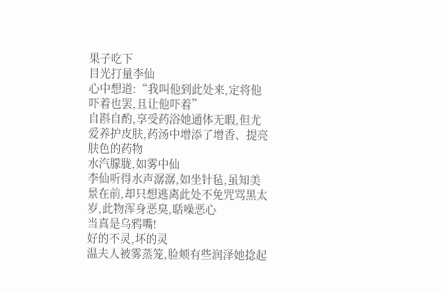果子吃下
目光打量李仙
心中想道:“我叫他到此处来,定将他吓着也罢,且让他吓着”
自斟自酌,享受药浴她通体无暇,但尤爱养护皮肤,药汤中增添了增香、提亮肤色的药物
水汽朦胧,如雾中仙
李仙听得水声潺潺,如坐针毡,虽知美景在前,却只想逃离此处不免咒骂黑太岁,此物浑身恶臭,聒噪恶心
当真是乌鸦嘴!
好的不灵,坏的灵
温夫人被雾蒸笼,脸颊有些润泽她捻起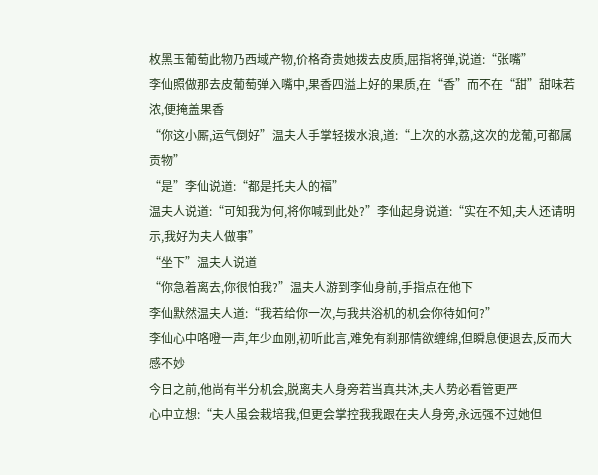枚黑玉葡萄此物乃西域产物,价格奇贵她拨去皮质,屈指将弹,说道:“张嘴”
李仙照做那去皮葡萄弹入嘴中,果香四溢上好的果质,在“香”而不在“甜”甜味若浓,便掩盖果香
“你这小厮,运气倒好”温夫人手掌轻拨水浪,道:“上次的水荔,这次的龙葡,可都属贡物”
“是”李仙说道:“都是托夫人的福”
温夫人说道:“可知我为何,将你喊到此处?”李仙起身说道:“实在不知,夫人还请明示,我好为夫人做事”
“坐下”温夫人说道
“你急着离去,你很怕我?”温夫人游到李仙身前,手指点在他下
李仙默然温夫人道:“我若给你一次,与我共浴机的机会你待如何?”
李仙心中咯噔一声,年少血刚,初听此言,难免有刹那情欲缠绵,但瞬息便退去,反而大感不妙
今日之前,他尚有半分机会,脱离夫人身旁若当真共沐,夫人势必看管更严
心中立想:“夫人虽会栽培我,但更会掌控我我跟在夫人身旁,永远强不过她但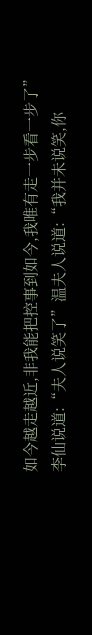如今越走越近,非我能把控事到如今,我唯有走一步看一步了”
李仙说道:“夫人说笑了”温夫人说道:“我并未说笑,你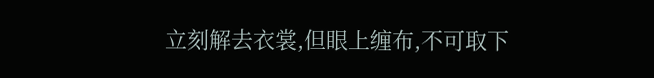立刻解去衣裳,但眼上缠布,不可取下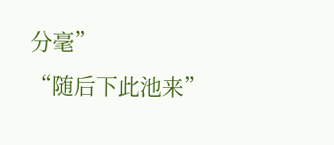分毫”
“随后下此池来”